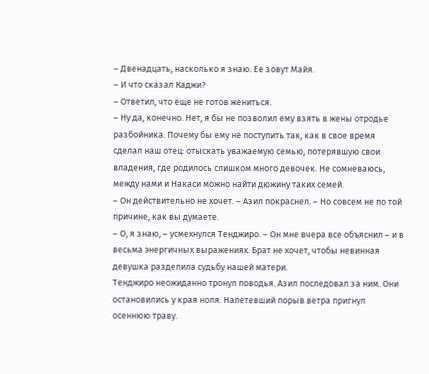– Двенадцать, насколько я знаю. Ее зовут Майя.
– И что сказал Каджи?
– Ответил, что еще не готов жениться.
– Ну да, конечно. Нет, я бы не позволил ему взять в жены отродье разбойника. Почему бы ему не поступить так, как в свое время сделал наш отец: отыскать уважаемую семью, потерявшую свои владения, где родилось слишком много девочек. Не сомневаюсь, между нами и Накаси можно найти дюжину таких семей.
– Он действительно не хочет. – Азил покраснел. – Но совсем не по той причине, как вы думаете.
– О, я знаю, – усмехнулся Тенджиро. – Он мне вчера все объяснил – и в весьма энергичных выражениях. Брат не хочет, чтобы невинная девушка разделила судьбу нашей матери.
Тенджиро неожиданно тронул поводья. Азил последовал за ним. Они остановились у края ноля. Налетевший порыв ветра пригнул осеннюю траву.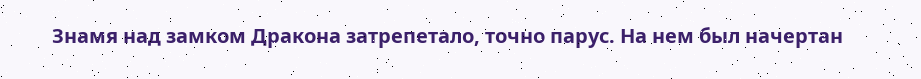Знамя над замком Дракона затрепетало, точно парус. На нем был начертан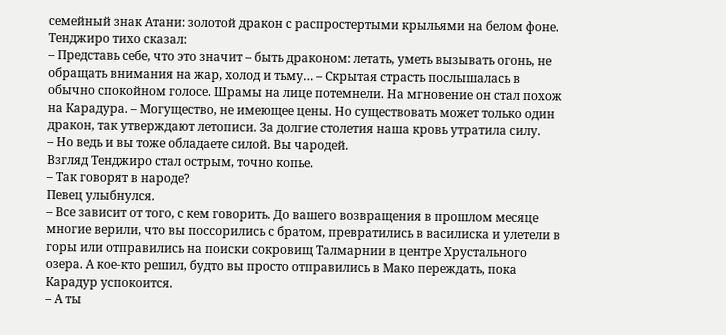семейный знак Атани: золотой дракон с распростертыми крыльями на белом фоне.
Тенджиро тихо сказал:
– Представь себе, что это значит – быть драконом: летать, уметь вызывать огонь, не обращать внимания на жар, холод и тьму… – Скрытая страсть послышалась в обычно спокойном голосе. Шрамы на лице потемнели. На мгновение он стал похож на Карадура. – Могущество, не имеющее цены. Но существовать может только один дракон, так утверждают летописи. За долгие столетия наша кровь утратила силу.
– Но ведь и вы тоже обладаете силой. Вы чародей.
Взгляд Тенджиро стал острым, точно копье.
– Так говорят в народе?
Певец улыбнулся.
– Все зависит от того, с кем говорить. До вашего возвращения в прошлом месяце многие верили, что вы поссорились с братом, превратились в василиска и улетели в горы или отправились на поиски сокровищ Талмарнии в центре Хрустального озера. А кое-кто решил, будто вы просто отправились в Мако переждать, пока Карадур успокоится.
– А ты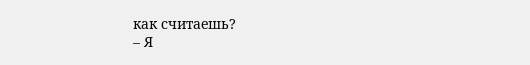как считаешь?
– Я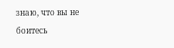знаю, что вы не боитесь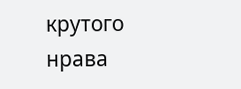крутого нрава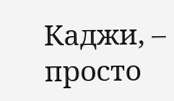Каджи, – просто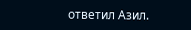ответил Азил.